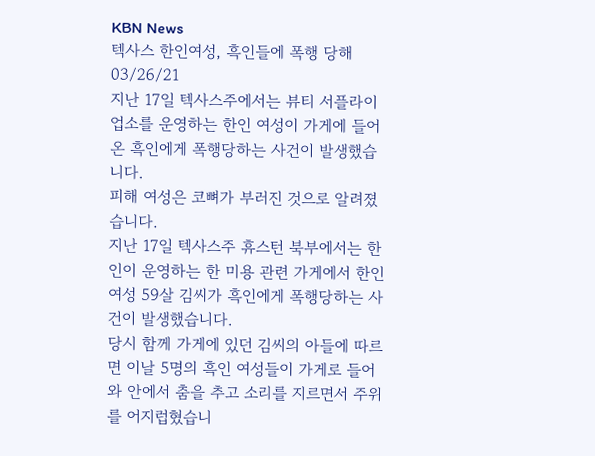KBN News
텍사스 한인여성, 흑인들에 폭행 당해
03/26/21
지난 17일 텍사스주에서는 뷰티 서플라이 업소를 운영하는 한인 여성이 가게에 들어온 흑인에게 폭행당하는 사건이 발생했습니다.
피해 여성은 코뼈가 부러진 것으로 알려졌습니다.
지난 17일 텍사스주 휴스턴 북부에서는 한인이 운영하는 한 미용 관련 가게에서 한인 여성 59살 김씨가 흑인에게 폭행당하는 사건이 발생했습니다.
당시 함께 가게에 있던 김씨의 아들에 따르면 이날 5명의 흑인 여성들이 가게로 들어와 안에서 춤을 추고 소리를 지르면서 주위를 어지럽혔습니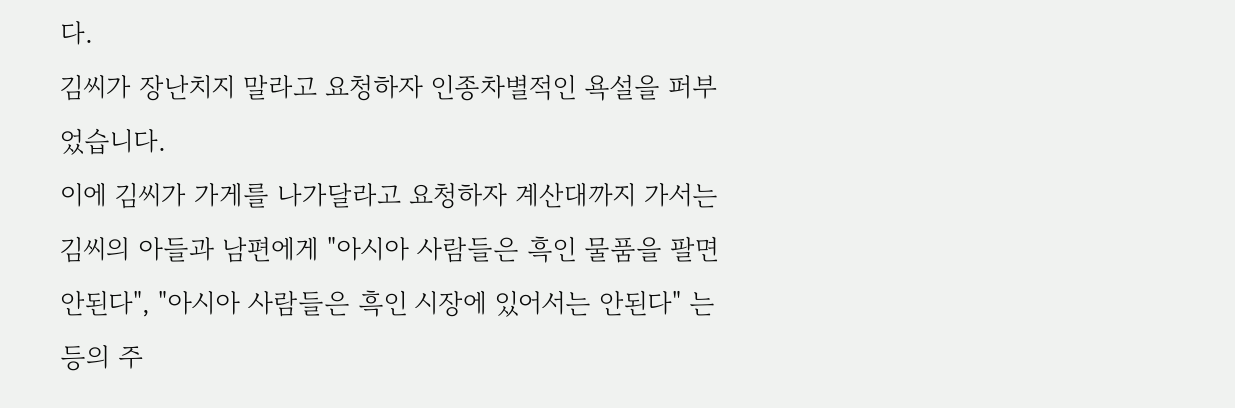다.
김씨가 장난치지 말라고 요청하자 인종차별적인 욕설을 퍼부었습니다.
이에 김씨가 가게를 나가달라고 요청하자 계산대까지 가서는 김씨의 아들과 남편에게 "아시아 사람들은 흑인 물품을 팔면 안된다", "아시아 사람들은 흑인 시장에 있어서는 안된다" 는 등의 주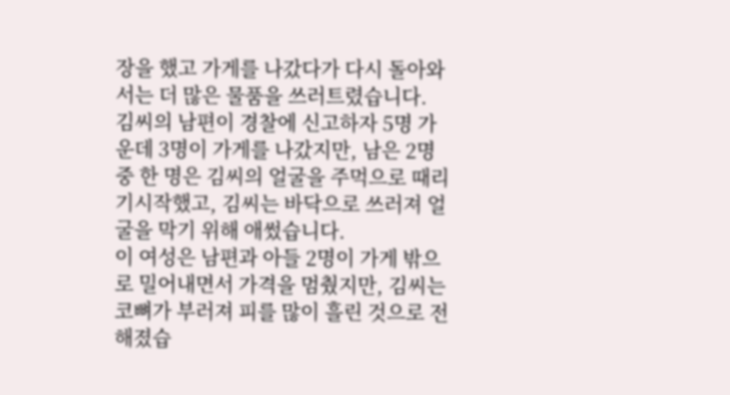장을 했고 가게를 나갔다가 다시 돌아와서는 더 많은 물품을 쓰러트렸습니다.
김씨의 남편이 경찰에 신고하자 5명 가운데 3명이 가게를 나갔지만, 남은 2명 중 한 명은 김씨의 얼굴을 주먹으로 때리기시작했고, 김씨는 바닥으로 쓰러져 얼굴을 막기 위해 애썼습니다.
이 여성은 남편과 아들 2명이 가게 밖으로 밀어내면서 가격을 멈췄지만, 김씨는 코뼈가 부러져 피를 많이 흘린 것으로 전해졌습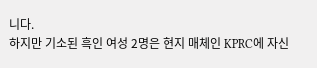니다.
하지만 기소된 흑인 여성 2명은 현지 매체인 KPRC에 자신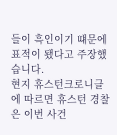들이 흑인이기 떄문에 표적이 됐다고 주장했습니다.
현지 휴스턴크로니클에 따르면 휴스턴 경찰은 이번 사건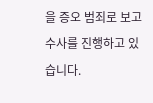을 증오 범죄로 보고 수사를 진행하고 있습니다.